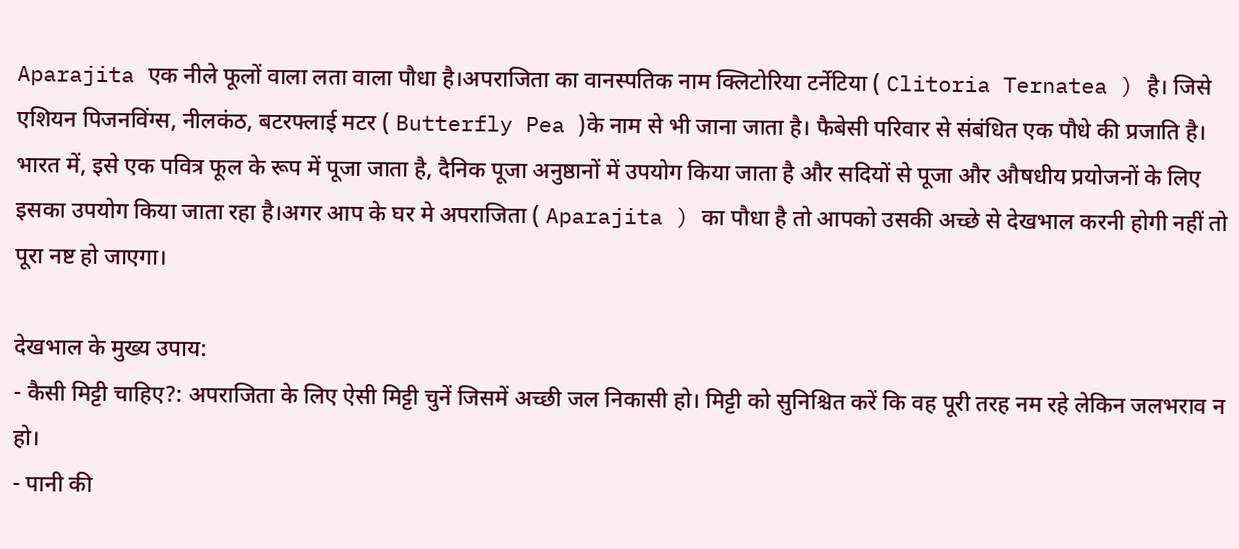Aparajita एक नीले फूलों वाला लता वाला पौधा है।अपराजिता का वानस्पतिक नाम क्लिटोरिया टर्नेटिया ( Clitoria Ternatea ) है। जिसे एशियन पिजनविंग्स, नीलकंठ, बटरफ्लाई मटर ( Butterfly Pea )के नाम से भी जाना जाता है। फैबेसी परिवार से संबंधित एक पौधे की प्रजाति है। भारत में, इसे एक पवित्र फूल के रूप में पूजा जाता है, दैनिक पूजा अनुष्ठानों में उपयोग किया जाता है और सदियों से पूजा और औषधीय प्रयोजनों के लिए इसका उपयोग किया जाता रहा है।अगर आप के घर मे अपराजिता ( Aparajita ) का पौधा है तो आपको उसकी अच्छे से देखभाल करनी होगी नहीं तो पूरा नष्ट हो जाएगा।

देखभाल के मुख्य उपाय:
- कैसी मिट्टी चाहिए?: अपराजिता के लिए ऐसी मिट्टी चुनें जिसमें अच्छी जल निकासी हो। मिट्टी को सुनिश्चित करें कि वह पूरी तरह नम रहे लेकिन जलभराव न हो।
- पानी की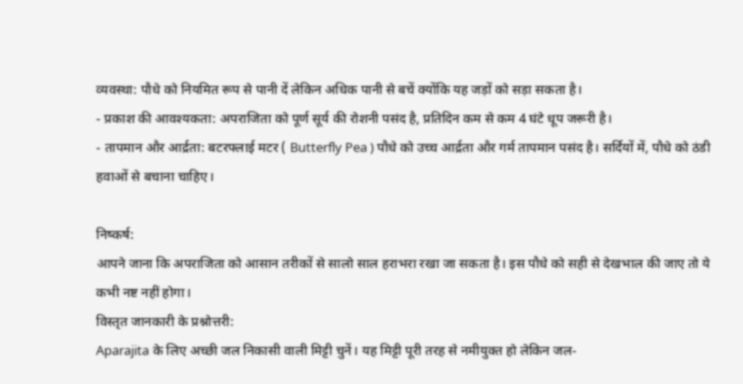व्यवस्था: पौधे को नियमित रूप से पानी दें लेकिन अधिक पानी से बचें क्योंकि यह जड़ों को सड़ा सकता है।
- प्रकाश की आवश्यकता: अपराजिता को पूर्ण सूर्य की रोशनी पसंद है, प्रतिदिन कम से कम 4 घंटे धूप जरूरी है।
- तापमान और आर्द्रता: बटरफ्लाई मटर ( Butterfly Pea ) पौधे को उच्च आर्द्रता और गर्म तापमान पसंद है। सर्दियों में, पौधे को ठंडी हवाओं से बचाना चाहिए।

निष्कर्ष:
आपने जाना कि अपराजिता को आसान तरीकों से सालो साल हराभरा रखा जा सकता है। इस पौधे को सही से देखभाल की जाए तो ये कभी नष्ट नहीं होगा।
विस्तृत जानकारी के प्रश्नोत्तरी:
Aparajita के लिए अच्छी जल निकासी वाली मिट्टी चुनें। यह मिट्टी पूरी तरह से नमीयुक्त हो लेकिन जल-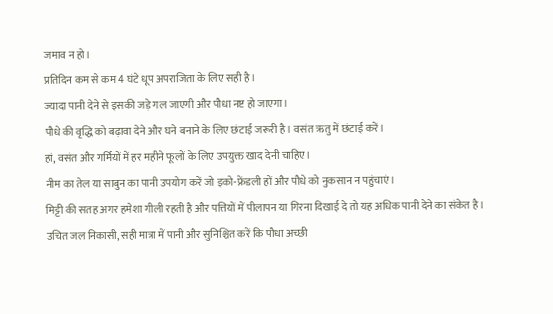जमाव न हो।
प्रतिदिन कम से कम 4 घंटे धूप अपराजिता के लिए सही है।
ज्यादा पानी देने से इसकी जड़े गल जाएगी और पौधा नष्ट हो जाएगा।
पौधे की वृद्धि को बढ़ावा देने और घने बनाने के लिए छंटाई जरूरी है। वसंत ऋतु में छंटाई करें।
हां, वसंत और गर्मियों में हर महीने फूलों के लिए उपयुक्त खाद देनी चाहिए।
नीम का तेल या साबुन का पानी उपयोग करें जो इको-फ्रेंडली हों और पौधे को नुकसान न पहुंचाएं।
मिट्टी की सतह अगर हमेशा गीली रहती है और पत्तियों में पीलापन या गिरना दिखाई दे तो यह अधिक पानी देने का संकेत है।
उचित जल निकासी, सही मात्रा में पानी और सुनिश्चित करें कि पौधा अच्छी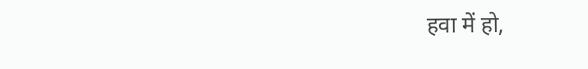हवा में हो,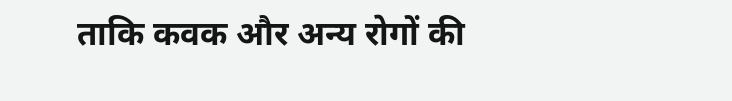ताकि कवक और अन्य रोगों की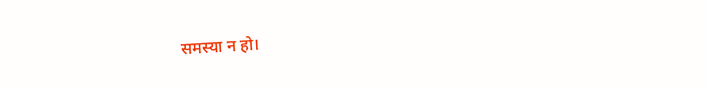समस्या न हो।